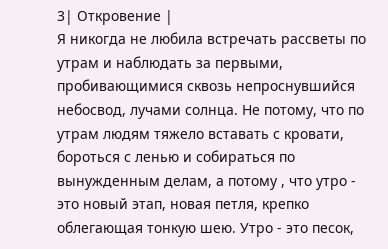3| Откровение |
Я никогда не любила встречать рассветы по утрам и наблюдать за первыми, пробивающимися сквозь непроснувшийся небосвод, лучами солнца. Не потому, что по утрам людям тяжело вставать с кровати, бороться с ленью и собираться по вынужденным делам, а потому , что утро - это новый этап, новая петля, крепко облегающая тонкую шею. Утро - это песок,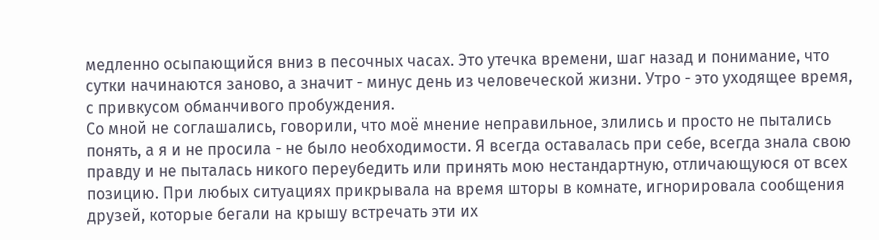медленно осыпающийся вниз в песочных часах. Это утечка времени, шаг назад и понимание, что сутки начинаются заново, а значит - минус день из человеческой жизни. Утро - это уходящее время, с привкусом обманчивого пробуждения.
Со мной не соглашались, говорили, что моё мнение неправильное, злились и просто не пытались понять, а я и не просила - не было необходимости. Я всегда оставалась при себе, всегда знала свою правду и не пыталась никого переубедить или принять мою нестандартную, отличающуюся от всех позицию. При любых ситуациях прикрывала на время шторы в комнате, игнорировала сообщения друзей, которые бегали на крышу встречать эти их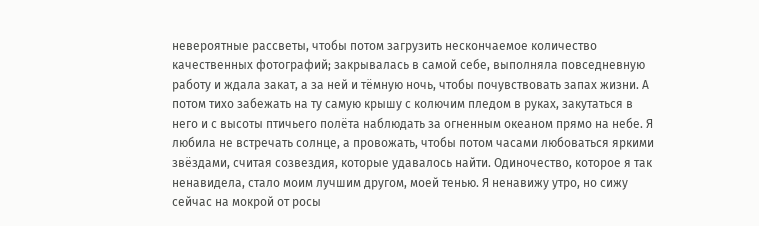невероятные рассветы, чтобы потом загрузить нескончаемое количество качественных фотографий; закрывалась в самой себе, выполняла повседневную работу и ждала закат, а за ней и тёмную ночь, чтобы почувствовать запах жизни. А потом тихо забежать на ту самую крышу с колючим пледом в руках, закутаться в него и с высоты птичьего полёта наблюдать за огненным океаном прямо на небе. Я любила не встречать солнце, а провожать, чтобы потом часами любоваться яркими звёздами, считая созвездия, которые удавалось найти. Одиночество, которое я так ненавидела, стало моим лучшим другом, моей тенью. Я ненавижу утро, но сижу сейчас на мокрой от росы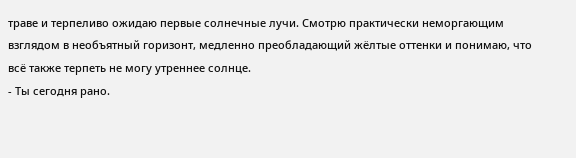траве и терпеливо ожидаю первые солнечные лучи. Смотрю практически неморгающим взглядом в необъятный горизонт, медленно преобладающий жёлтые оттенки и понимаю, что всё также терпеть не могу утреннее солнце.
- Ты сегодня рано.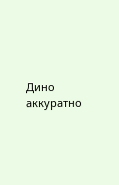Дино аккуратно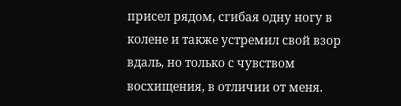присел рядом, сгибая одну ногу в колене и также устремил свой взор вдаль, но только с чувством восхищения, в отличии от меня.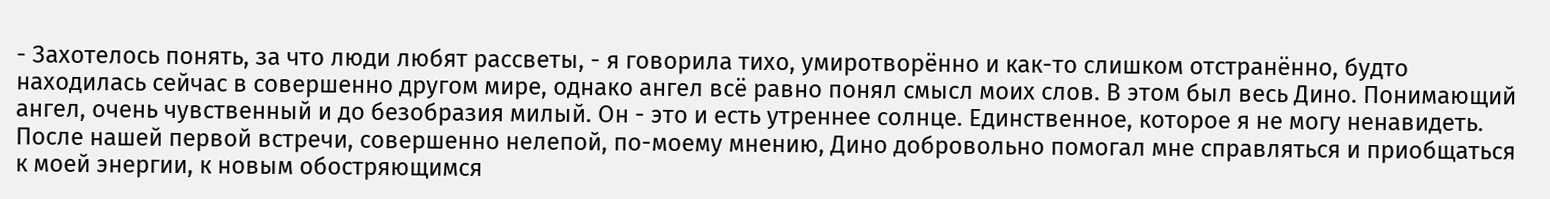- Захотелось понять, за что люди любят рассветы, - я говорила тихо, умиротворённо и как-то слишком отстранённо, будто находилась сейчас в совершенно другом мире, однако ангел всё равно понял смысл моих слов. В этом был весь Дино. Понимающий ангел, очень чувственный и до безобразия милый. Он - это и есть утреннее солнце. Единственное, которое я не могу ненавидеть. После нашей первой встречи, совершенно нелепой, по-моему мнению, Дино добровольно помогал мне справляться и приобщаться к моей энергии, к новым обостряющимся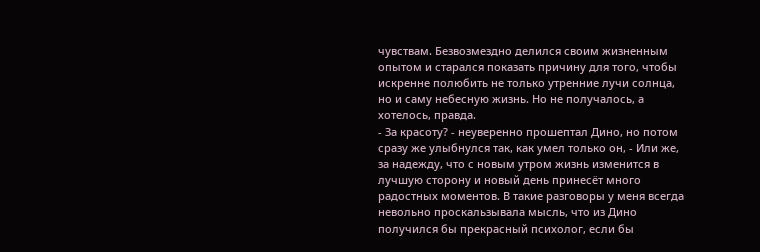чувствам. Безвозмездно делился своим жизненным опытом и старался показать причину для того, чтобы искренне полюбить не только утренние лучи солнца, но и саму небесную жизнь. Но не получалось, а хотелось, правда.
- За красоту? - неуверенно прошептал Дино, но потом сразу же улыбнулся так, как умел только он, - Или же, за надежду, что с новым утром жизнь изменится в лучшую сторону и новый день принесёт много радостных моментов. В такие разговоры у меня всегда невольно проскальзывала мысль, что из Дино получился бы прекрасный психолог, если бы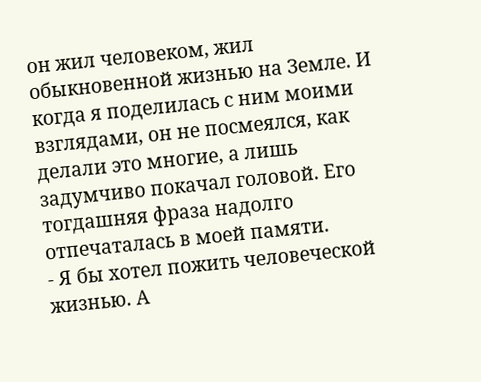он жил человеком, жил обыкновенной жизнью на Земле. И когда я поделилась с ним моими взглядами, он не посмеялся, как делали это многие, а лишь задумчиво покачал головой. Его тогдашняя фраза надолго отпечаталась в моей памяти.
- Я бы хотел пожить человеческой жизнью. А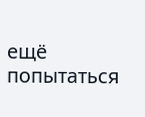ещё попытаться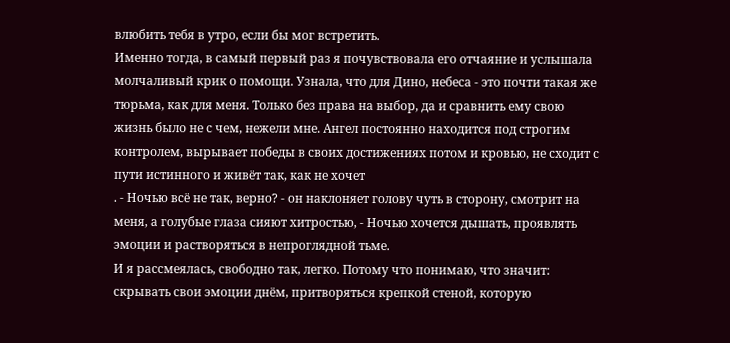влюбить тебя в утро, если бы мог встретить.
Именно тогда, в самый первый раз я почувствовала его отчаяние и услышала молчаливый крик о помощи. Узнала, что для Дино, небеса - это почти такая же тюрьма, как для меня. Только без права на выбор, да и сравнить ему свою жизнь было не с чем, нежели мне. Ангел постоянно находится под строгим контролем, вырывает победы в своих достижениях потом и кровью, не сходит с пути истинного и живёт так, как не хочет
. - Ночью всё не так, верно? - он наклоняет голову чуть в сторону, смотрит на меня, а голубые глаза сияют хитростью, - Ночью хочется дышать, проявлять эмоции и растворяться в непроглядной тьме.
И я рассмеялась, свободно так, легко. Потому что понимаю, что значит: скрывать свои эмоции днём, притворяться крепкой стеной, которую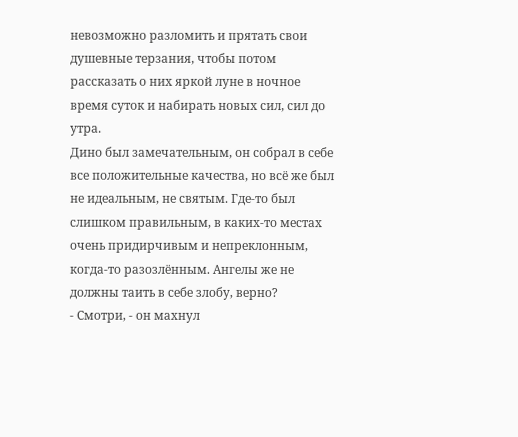невозможно разломить и прятать свои душевные терзания, чтобы потом рассказать о них яркой луне в ночное время суток и набирать новых сил, сил до утра.
Дино был замечательным, он собрал в себе все положительные качества, но всё же был не идеальным, не святым. Где-то был слишком правильным, в каких-то местах очень придирчивым и непреклонным, когда-то разозлённым. Ангелы же не должны таить в себе злобу, верно?
- Смотри, - он махнул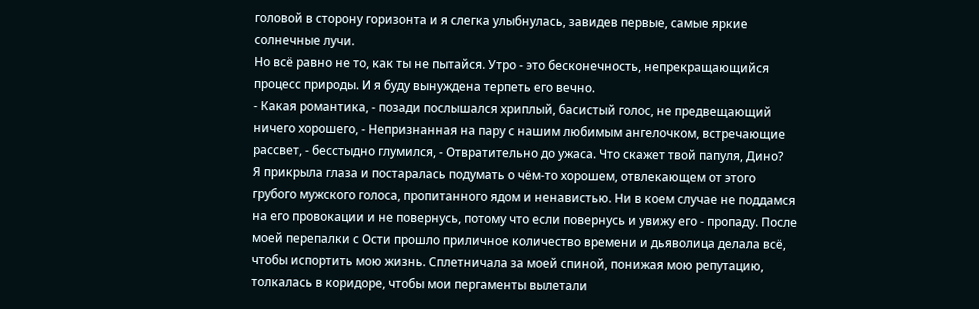головой в сторону горизонта и я слегка улыбнулась, завидев первые, самые яркие солнечные лучи.
Но всё равно не то, как ты не пытайся. Утро - это бесконечность, непрекращающийся процесс природы. И я буду вынуждена терпеть его вечно.
- Какая романтика, - позади послышался хриплый, басистый голос, не предвещающий ничего хорошего, - Непризнанная на пару с нашим любимым ангелочком, встречающие рассвет, - бесстыдно глумился, - Отвратительно до ужаса. Что скажет твой папуля, Дино?
Я прикрыла глаза и постаралась подумать о чём-то хорошем, отвлекающем от этого грубого мужского голоса, пропитанного ядом и ненавистью. Ни в коем случае не поддамся на его провокации и не повернусь, потому что если повернусь и увижу его - пропаду. После моей перепалки с Ости прошло приличное количество времени и дьяволица делала всё, чтобы испортить мою жизнь. Сплетничала за моей спиной, понижая мою репутацию, толкалась в коридоре, чтобы мои пергаменты вылетали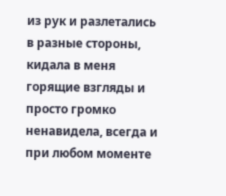из рук и разлетались в разные стороны, кидала в меня горящие взгляды и просто громко ненавидела, всегда и при любом моменте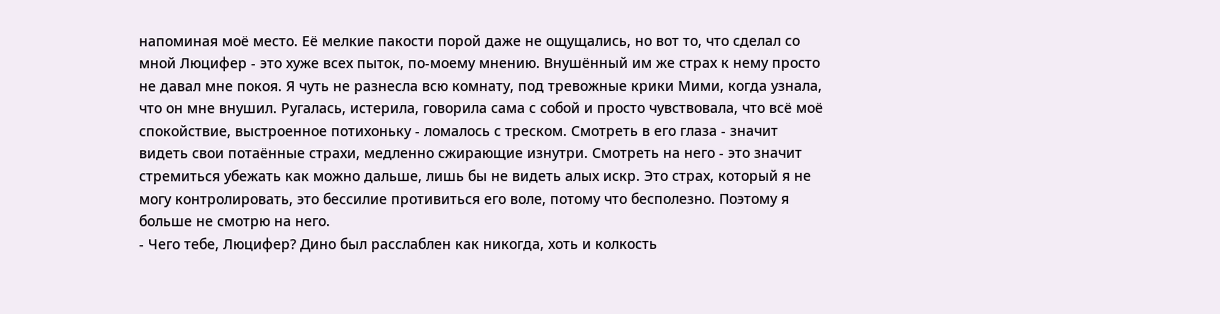напоминая моё место. Её мелкие пакости порой даже не ощущались, но вот то, что сделал со мной Люцифер - это хуже всех пыток, по-моему мнению. Внушённый им же страх к нему просто не давал мне покоя. Я чуть не разнесла всю комнату, под тревожные крики Мими, когда узнала, что он мне внушил. Ругалась, истерила, говорила сама с собой и просто чувствовала, что всё моё спокойствие, выстроенное потихоньку - ломалось с треском. Смотреть в его глаза - значит видеть свои потаённые страхи, медленно сжирающие изнутри. Смотреть на него - это значит стремиться убежать как можно дальше, лишь бы не видеть алых искр. Это страх, который я не могу контролировать, это бессилие противиться его воле, потому что бесполезно. Поэтому я больше не смотрю на него.
- Чего тебе, Люцифер? Дино был расслаблен как никогда, хоть и колкость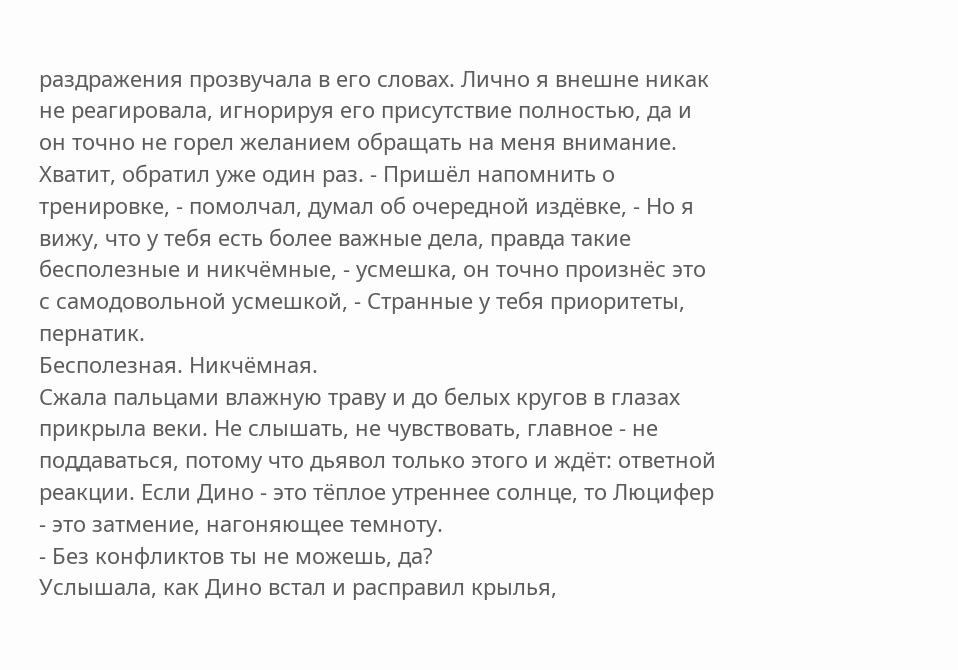раздражения прозвучала в его словах. Лично я внешне никак не реагировала, игнорируя его присутствие полностью, да и он точно не горел желанием обращать на меня внимание. Хватит, обратил уже один раз. - Пришёл напомнить о тренировке, - помолчал, думал об очередной издёвке, - Но я вижу, что у тебя есть более важные дела, правда такие бесполезные и никчёмные, - усмешка, он точно произнёс это с самодовольной усмешкой, - Странные у тебя приоритеты, пернатик.
Бесполезная. Никчёмная.
Сжала пальцами влажную траву и до белых кругов в глазах прикрыла веки. Не слышать, не чувствовать, главное - не поддаваться, потому что дьявол только этого и ждёт: ответной реакции. Если Дино - это тёплое утреннее солнце, то Люцифер - это затмение, нагоняющее темноту.
- Без конфликтов ты не можешь, да?
Услышала, как Дино встал и расправил крылья,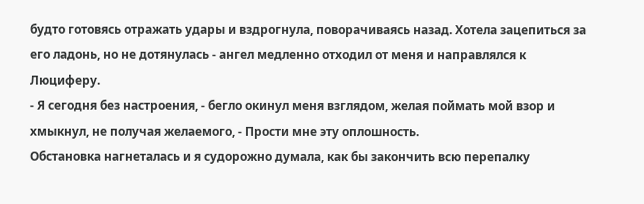будто готовясь отражать удары и вздрогнула, поворачиваясь назад. Хотела зацепиться за его ладонь, но не дотянулась - ангел медленно отходил от меня и направлялся к Люциферу.
- Я сегодня без настроения, - бегло окинул меня взглядом, желая поймать мой взор и хмыкнул, не получая желаемого, - Прости мне эту оплошность.
Обстановка нагнеталась и я судорожно думала, как бы закончить всю перепалку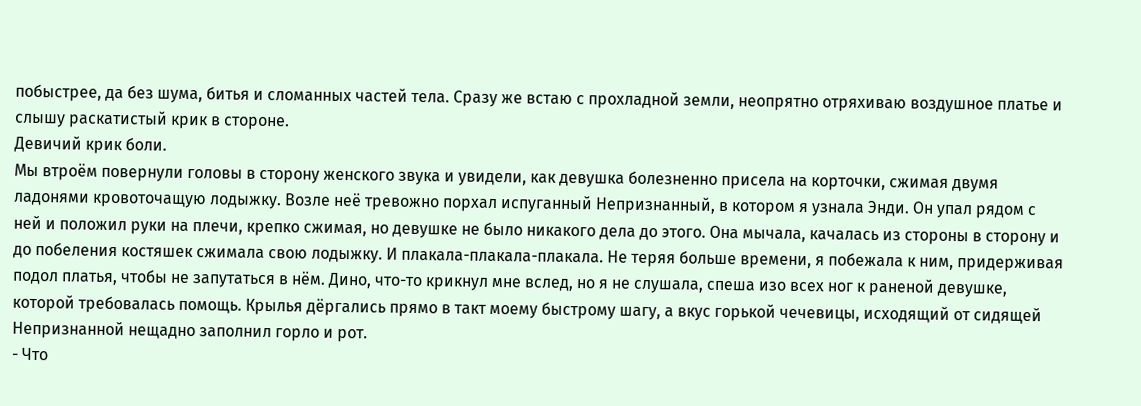побыстрее, да без шума, битья и сломанных частей тела. Сразу же встаю с прохладной земли, неопрятно отряхиваю воздушное платье и слышу раскатистый крик в стороне.
Девичий крик боли.
Мы втроём повернули головы в сторону женского звука и увидели, как девушка болезненно присела на корточки, сжимая двумя ладонями кровоточащую лодыжку. Возле неё тревожно порхал испуганный Непризнанный, в котором я узнала Энди. Он упал рядом с ней и положил руки на плечи, крепко сжимая, но девушке не было никакого дела до этого. Она мычала, качалась из стороны в сторону и до побеления костяшек сжимала свою лодыжку. И плакала-плакала-плакала. Не теряя больше времени, я побежала к ним, придерживая подол платья, чтобы не запутаться в нём. Дино, что-то крикнул мне вслед, но я не слушала, спеша изо всех ног к раненой девушке, которой требовалась помощь. Крылья дёргались прямо в такт моему быстрому шагу, а вкус горькой чечевицы, исходящий от сидящей Непризнанной нещадно заполнил горло и рот.
- Что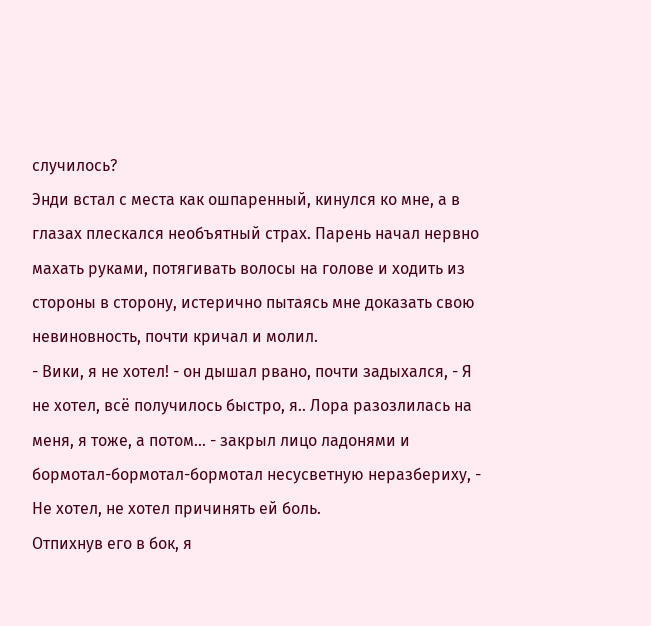случилось?
Энди встал с места как ошпаренный, кинулся ко мне, а в глазах плескался необъятный страх. Парень начал нервно махать руками, потягивать волосы на голове и ходить из стороны в сторону, истерично пытаясь мне доказать свою невиновность, почти кричал и молил.
- Вики, я не хотел! - он дышал рвано, почти задыхался, - Я не хотел, всё получилось быстро, я.. Лора разозлилась на меня, я тоже, а потом... - закрыл лицо ладонями и бормотал-бормотал-бормотал несусветную неразбериху, - Не хотел, не хотел причинять ей боль.
Отпихнув его в бок, я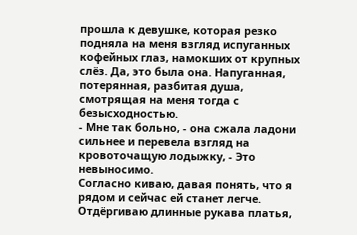прошла к девушке, которая резко подняла на меня взгляд испуганных кофейных глаз, намокших от крупных слёз. Да, это была она. Напуганная, потерянная, разбитая душа, смотрящая на меня тогда с безысходностью.
- Мне так больно, - она сжала ладони сильнее и перевела взгляд на кровоточащую лодыжку, - Это невыносимо.
Согласно киваю, давая понять, что я рядом и сейчас ей станет легче. Отдёргиваю длинные рукава платья,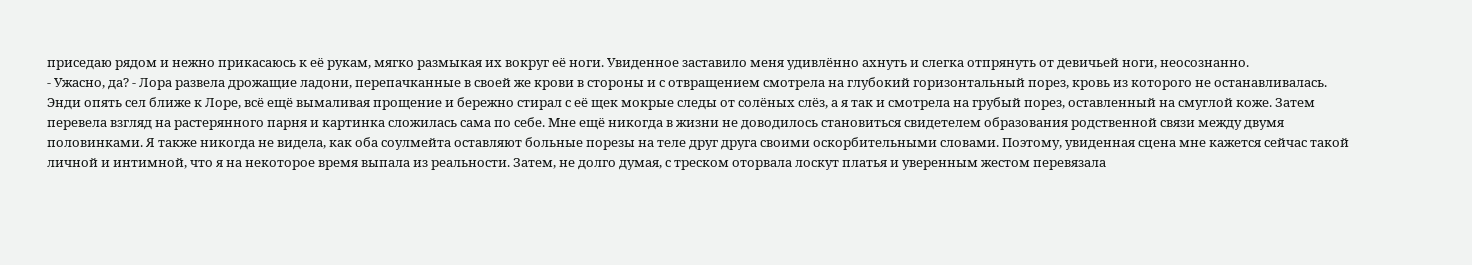приседаю рядом и нежно прикасаюсь к её рукам, мягко размыкая их вокруг её ноги. Увиденное заставило меня удивлённо ахнуть и слегка отпрянуть от девичьей ноги, неосознанно.
- Ужасно, да? - Лора развела дрожащие ладони, перепачканные в своей же крови в стороны и с отвращением смотрела на глубокий горизонтальный порез, кровь из которого не останавливалась. Энди опять сел ближе к Лоре, всё ещё вымаливая прощение и бережно стирал с её щек мокрые следы от солёных слёз, а я так и смотрела на грубый порез, оставленный на смуглой коже. Затем перевела взгляд на растерянного парня и картинка сложилась сама по себе. Мне ещё никогда в жизни не доводилось становиться свидетелем образования родственной связи между двумя половинками. Я также никогда не видела, как оба соулмейта оставляют больные порезы на теле друг друга своими оскорбительными словами. Поэтому, увиденная сцена мне кажется сейчас такой личной и интимной, что я на некоторое время выпала из реальности. Затем, не долго думая, с треском оторвала лоскут платья и уверенным жестом перевязала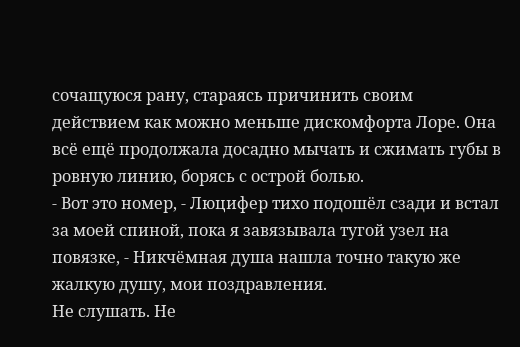сочащуюся рану, стараясь причинить своим действием как можно меньше дискомфорта Лоре. Она всё ещё продолжала досадно мычать и сжимать губы в ровную линию, борясь с острой болью.
- Вот это номер, - Люцифер тихо подошёл сзади и встал за моей спиной, пока я завязывала тугой узел на повязке, - Никчёмная душа нашла точно такую же жалкую душу, мои поздравления.
Не слушать. Не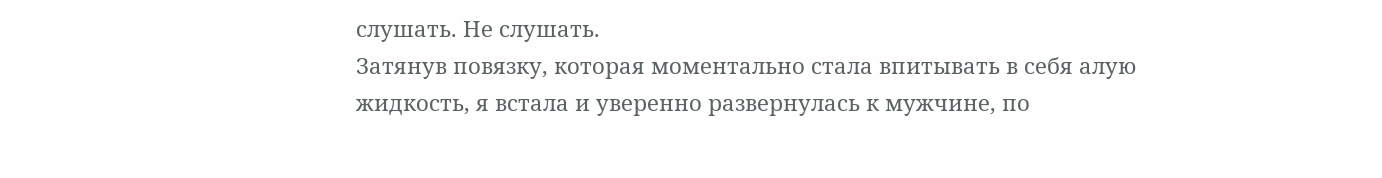слушать. Не слушать.
Затянув повязку, которая моментально стала впитывать в себя алую жидкость, я встала и уверенно развернулась к мужчине, по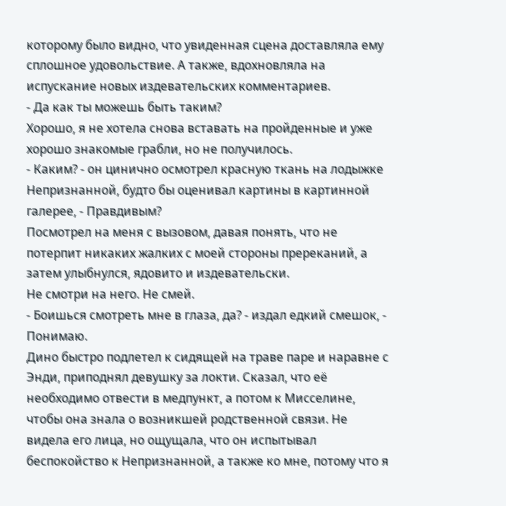которому было видно, что увиденная сцена доставляла ему сплошное удовольствие. А также, вдохновляла на испускание новых издевательских комментариев.
- Да как ты можешь быть таким?
Хорошо, я не хотела снова вставать на пройденные и уже хорошо знакомые грабли, но не получилось.
- Каким? - он цинично осмотрел красную ткань на лодыжке Непризнанной, будто бы оценивал картины в картинной галерее, - Правдивым?
Посмотрел на меня с вызовом, давая понять, что не потерпит никаких жалких с моей стороны пререканий, а затем улыбнулся, ядовито и издевательски.
Не смотри на него. Не смей.
- Боишься смотреть мне в глаза, да? - издал едкий смешок, - Понимаю.
Дино быстро подлетел к сидящей на траве паре и наравне с Энди, приподнял девушку за локти. Сказал, что её необходимо отвести в медпункт, а потом к Мисселине, чтобы она знала о возникшей родственной связи. Не видела его лица, но ощущала, что он испытывал беспокойство к Непризнанной, а также ко мне, потому что я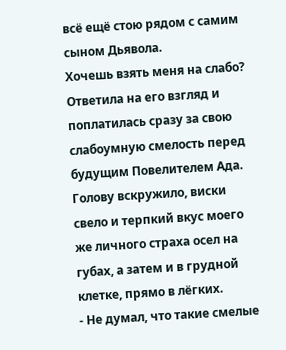всё ещё стою рядом с самим сыном Дьявола.
Хочешь взять меня на слабо?
Ответила на его взгляд и поплатилась сразу за свою слабоумную смелость перед будущим Повелителем Ада. Голову вскружило, виски свело и терпкий вкус моего же личного страха осел на губах, а затем и в грудной клетке, прямо в лёгких.
- Не думал, что такие смелые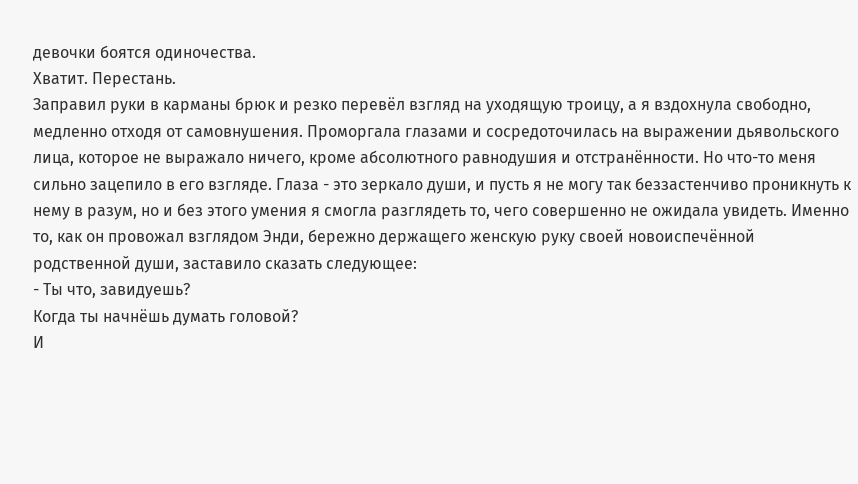девочки боятся одиночества.
Хватит. Перестань.
Заправил руки в карманы брюк и резко перевёл взгляд на уходящую троицу, а я вздохнула свободно, медленно отходя от самовнушения. Проморгала глазами и сосредоточилась на выражении дьявольского лица, которое не выражало ничего, кроме абсолютного равнодушия и отстранённости. Но что-то меня сильно зацепило в его взгляде. Глаза - это зеркало души, и пусть я не могу так беззастенчиво проникнуть к нему в разум, но и без этого умения я смогла разглядеть то, чего совершенно не ожидала увидеть. Именно то, как он провожал взглядом Энди, бережно держащего женскую руку своей новоиспечённой родственной души, заставило сказать следующее:
- Ты что, завидуешь?
Когда ты начнёшь думать головой?
И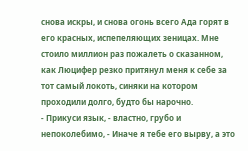снова искры, и снова огонь всего Ада горят в его красных, испепеляющих зеницах. Мне стоило миллион раз пожалеть о сказанном, как Люцифер резко притянул меня к себе за тот самый локоть, синяки на котором проходили долго, будто бы нарочно.
- Прикуси язык, - властно, грубо и непоколебимо, - Иначе я тебе его вырву, а это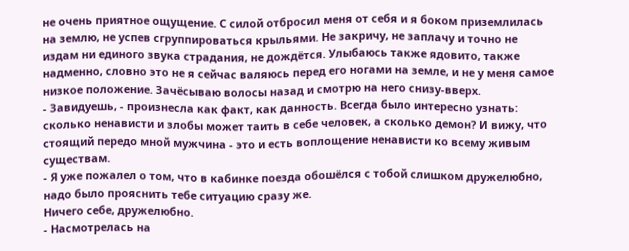не очень приятное ощущение. С силой отбросил меня от себя и я боком приземлилась на землю, не успев сгруппироваться крыльями. Не закричу, не заплачу и точно не издам ни единого звука страдания, не дождётся. Улыбаюсь также ядовито, также надменно, словно это не я сейчас валяюсь перед его ногами на земле, и не у меня самое низкое положение. Зачёсываю волосы назад и смотрю на него снизу-вверх.
- Завидуешь, - произнесла как факт, как данность. Всегда было интересно узнать: сколько ненависти и злобы может таить в себе человек, а сколько демон? И вижу, что стоящий передо мной мужчина - это и есть воплощение ненависти ко всему живым существам.
- Я уже пожалел о том, что в кабинке поезда обошёлся с тобой слишком дружелюбно, надо было прояснить тебе ситуацию сразу же.
Ничего себе, дружелюбно.
- Насмотрелась на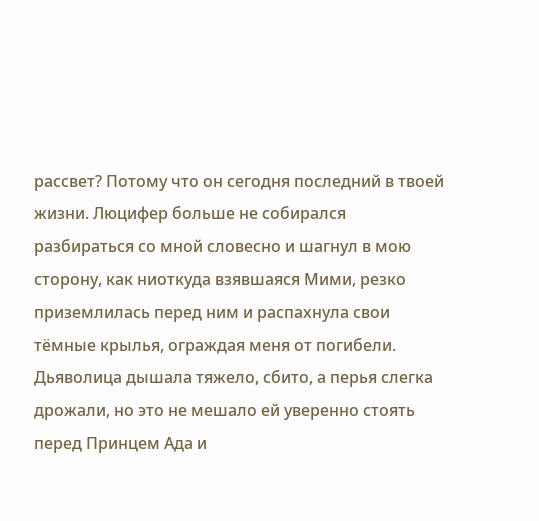рассвет? Потому что он сегодня последний в твоей жизни. Люцифер больше не собирался разбираться со мной словесно и шагнул в мою сторону, как ниоткуда взявшаяся Мими, резко приземлилась перед ним и распахнула свои тёмные крылья, ограждая меня от погибели. Дьяволица дышала тяжело, сбито, а перья слегка дрожали, но это не мешало ей уверенно стоять перед Принцем Ада и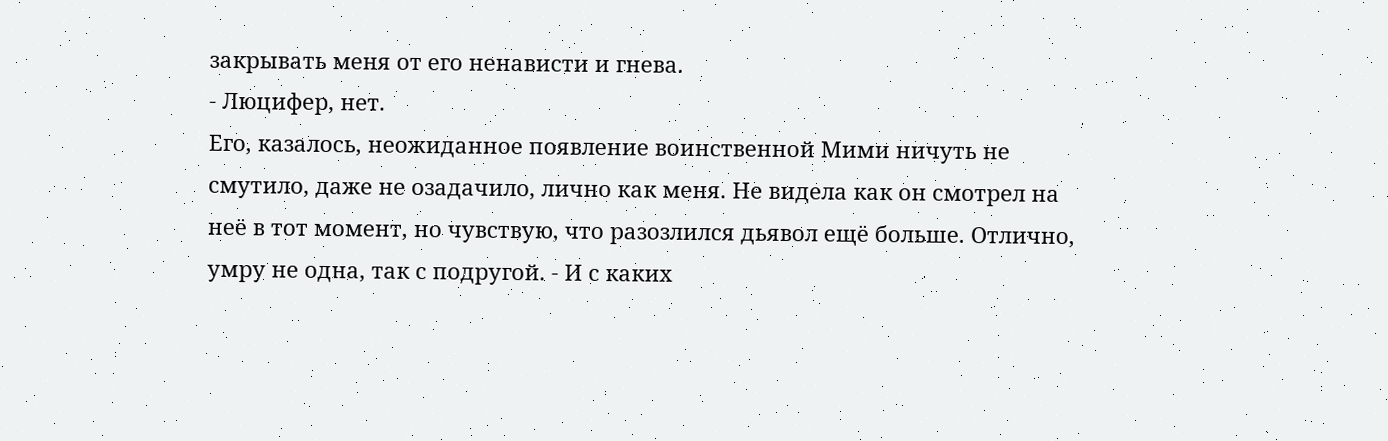закрывать меня от его ненависти и гнева.
- Люцифер, нет.
Его, казалось, неожиданное появление воинственной Мими ничуть не смутило, даже не озадачило, лично как меня. Не видела как он смотрел на неё в тот момент, но чувствую, что разозлился дьявол ещё больше. Отлично, умру не одна, так с подругой. - И с каких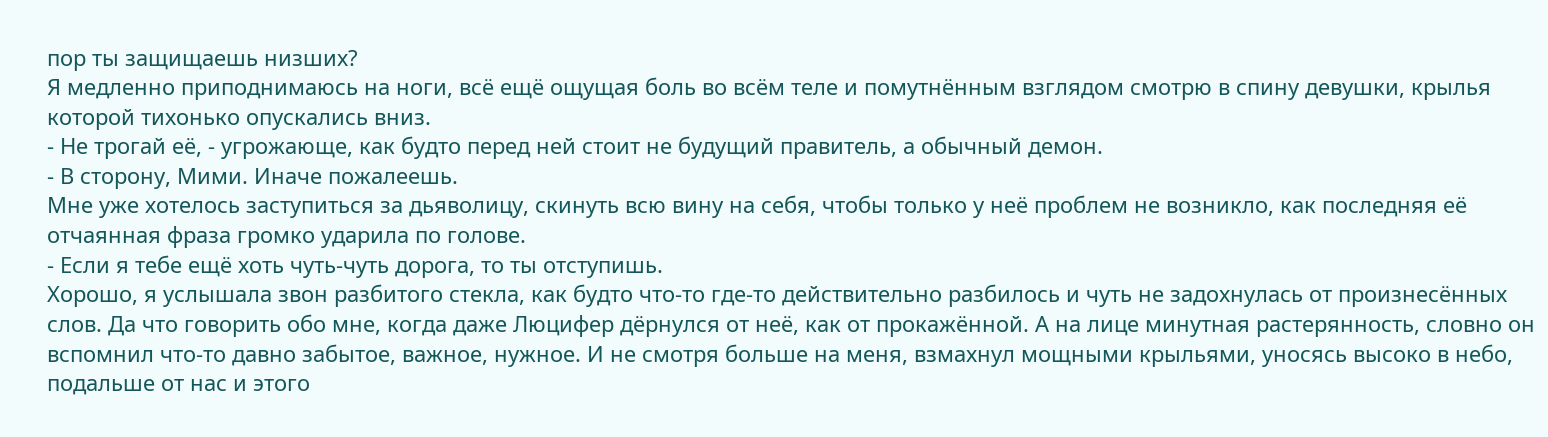пор ты защищаешь низших?
Я медленно приподнимаюсь на ноги, всё ещё ощущая боль во всём теле и помутнённым взглядом смотрю в спину девушки, крылья которой тихонько опускались вниз.
- Не трогай её, - угрожающе, как будто перед ней стоит не будущий правитель, а обычный демон.
- В сторону, Мими. Иначе пожалеешь.
Мне уже хотелось заступиться за дьяволицу, скинуть всю вину на себя, чтобы только у неё проблем не возникло, как последняя её отчаянная фраза громко ударила по голове.
- Если я тебе ещё хоть чуть-чуть дорога, то ты отступишь.
Хорошо, я услышала звон разбитого стекла, как будто что-то где-то действительно разбилось и чуть не задохнулась от произнесённых слов. Да что говорить обо мне, когда даже Люцифер дёрнулся от неё, как от прокажённой. А на лице минутная растерянность, словно он вспомнил что-то давно забытое, важное, нужное. И не смотря больше на меня, взмахнул мощными крыльями, уносясь высоко в небо, подальше от нас и этого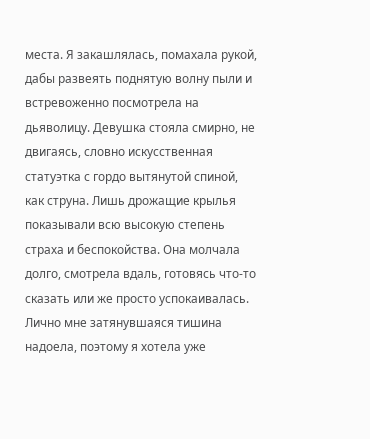места. Я закашлялась, помахала рукой, дабы развеять поднятую волну пыли и встревоженно посмотрела на дьяволицу. Девушка стояла смирно, не двигаясь, словно искусственная статуэтка с гордо вытянутой спиной, как струна. Лишь дрожащие крылья показывали всю высокую степень страха и беспокойства. Она молчала долго, смотрела вдаль, готовясь что-то сказать или же просто успокаивалась. Лично мне затянувшаяся тишина надоела, поэтому я хотела уже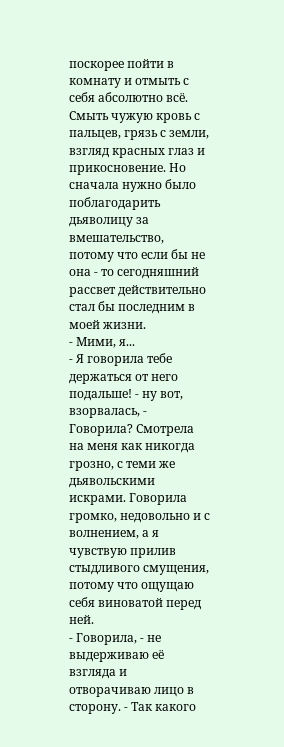поскорее пойти в комнату и отмыть с себя абсолютно всё. Смыть чужую кровь с пальцев, грязь с земли, взгляд красных глаз и прикосновение. Но сначала нужно было поблагодарить дьяволицу за вмешательство, потому что если бы не она - то сегодняшний рассвет действительно стал бы последним в моей жизни.
- Мими, я...
- Я говорила тебе держаться от него подальше! - ну вот, взорвалась, - Говорила? Смотрела на меня как никогда грозно, с теми же дьявольскими искрами. Говорила громко, недовольно и с волнением, а я чувствую прилив стыдливого смущения, потому что ощущаю себя виноватой перед ней.
- Говорила, - не выдерживаю её взгляда и отворачиваю лицо в сторону. - Так какого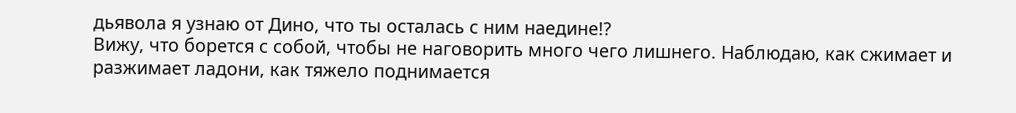дьявола я узнаю от Дино, что ты осталась с ним наедине!?
Вижу, что борется с собой, чтобы не наговорить много чего лишнего. Наблюдаю, как сжимает и разжимает ладони, как тяжело поднимается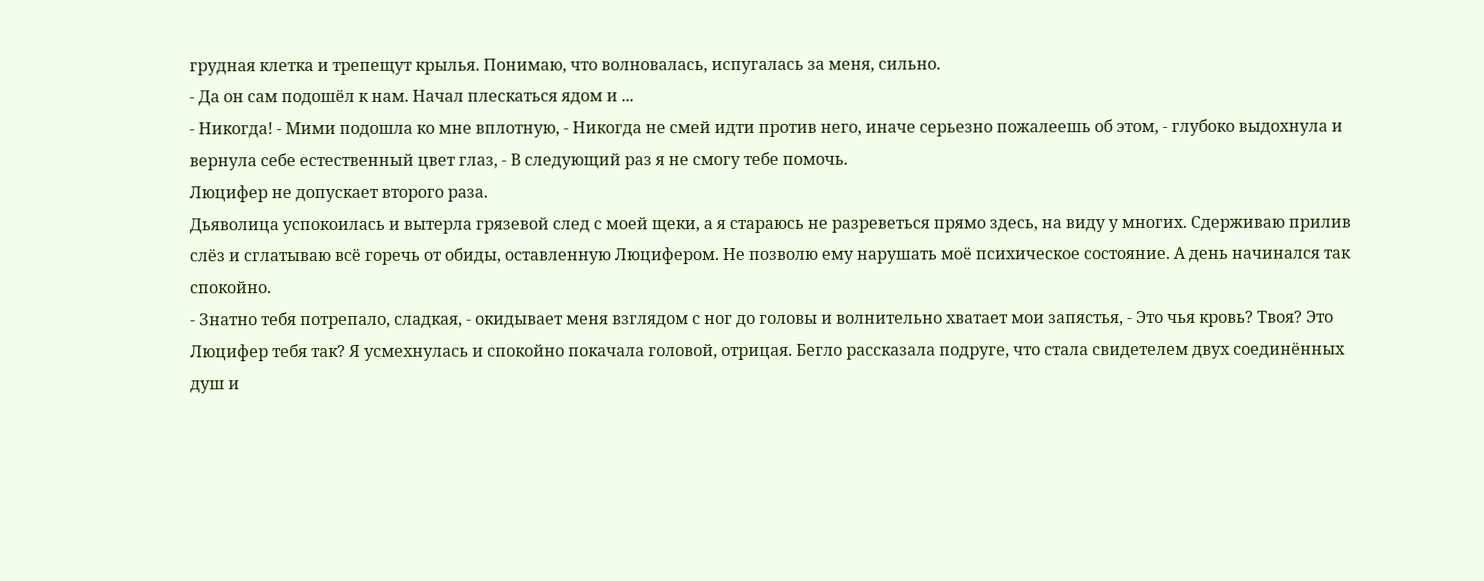грудная клетка и трепещут крылья. Понимаю, что волновалась, испугалась за меня, сильно.
- Да он сам подошёл к нам. Начал плескаться ядом и ...
- Никогда! - Мими подошла ко мне вплотную, - Никогда не смей идти против него, иначе серьезно пожалеешь об этом, - глубоко выдохнула и вернула себе естественный цвет глаз, - В следующий раз я не смогу тебе помочь.
Люцифер не допускает второго раза.
Дьяволица успокоилась и вытерла грязевой след с моей щеки, а я стараюсь не разреветься прямо здесь, на виду у многих. Сдерживаю прилив слёз и сглатываю всё горечь от обиды, оставленную Люцифером. Не позволю ему нарушать моё психическое состояние. А день начинался так спокойно.
- Знатно тебя потрепало, сладкая, - окидывает меня взглядом с ног до головы и волнительно хватает мои запястья, - Это чья кровь? Твоя? Это Люцифер тебя так? Я усмехнулась и спокойно покачала головой, отрицая. Бегло рассказала подруге, что стала свидетелем двух соединённых душ и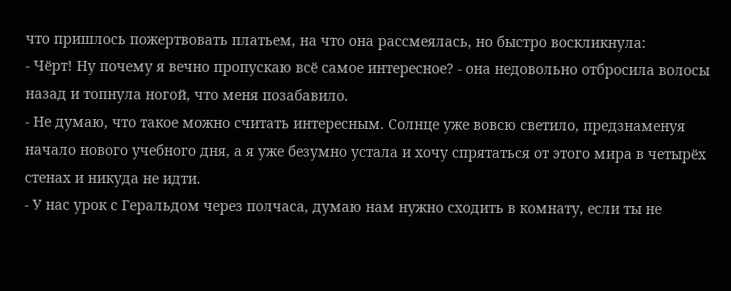что пришлось пожертвовать платьем, на что она рассмеялась, но быстро воскликнула:
- Чёрт! Ну почему я вечно пропускаю всё самое интересное? - она недовольно отбросила волосы назад и топнула ногой, что меня позабавило.
- Не думаю, что такое можно считать интересным. Солнце уже вовсю светило, предзнаменуя начало нового учебного дня, а я уже безумно устала и хочу спрятаться от этого мира в четырёх стенах и никуда не идти.
- У нас урок с Геральдом через полчаса, думаю нам нужно сходить в комнату, если ты не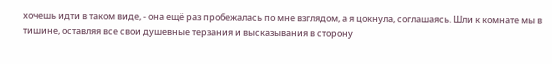хочешь идти в таком виде, - она ещё раз пробежалась по мне взглядом, а я цокнула, соглашаясь. Шли к комнате мы в тишине, оставляя все свои душевные терзания и высказывания в сторону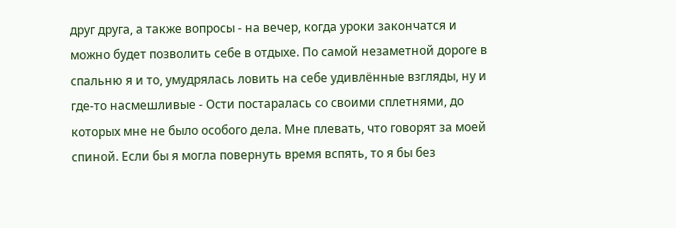друг друга, а также вопросы - на вечер, когда уроки закончатся и можно будет позволить себе в отдыхе. По самой незаметной дороге в спальню я и то, умудрялась ловить на себе удивлённые взгляды, ну и где-то насмешливые - Ости постаралась со своими сплетнями, до которых мне не было особого дела. Мне плевать, что говорят за моей спиной. Если бы я могла повернуть время вспять, то я бы без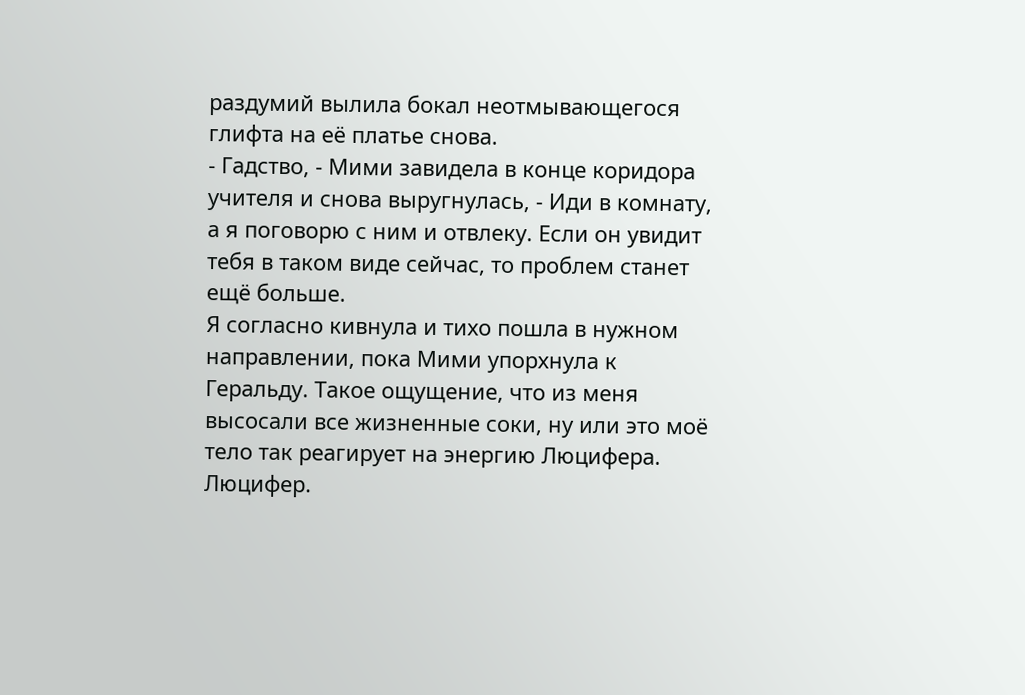раздумий вылила бокал неотмывающегося глифта на её платье снова.
- Гадство, - Мими завидела в конце коридора учителя и снова выругнулась, - Иди в комнату, а я поговорю с ним и отвлеку. Если он увидит тебя в таком виде сейчас, то проблем станет ещё больше.
Я согласно кивнула и тихо пошла в нужном направлении, пока Мими упорхнула к Геральду. Такое ощущение, что из меня высосали все жизненные соки, ну или это моё тело так реагирует на энергию Люцифера.
Люцифер.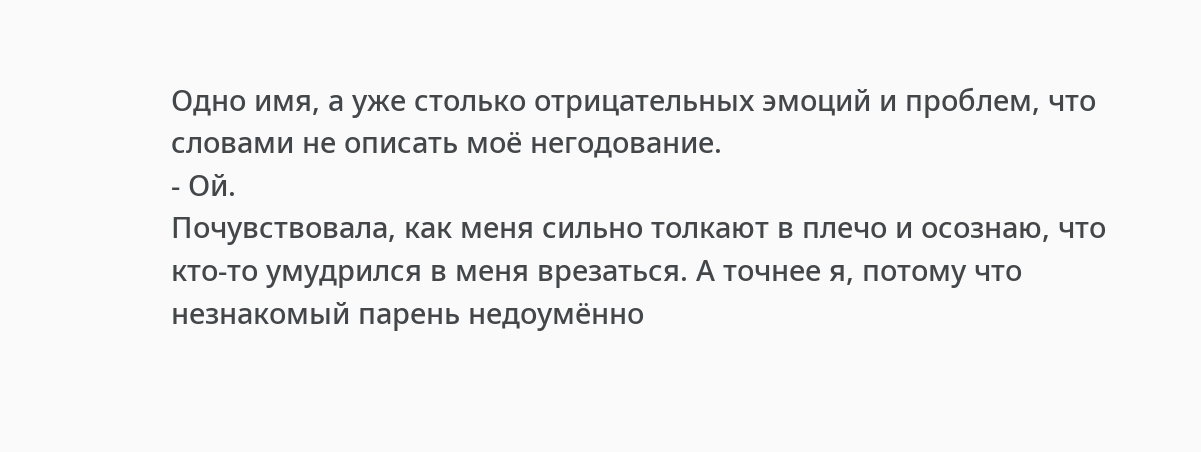Одно имя, а уже столько отрицательных эмоций и проблем, что словами не описать моё негодование.
- Ой.
Почувствовала, как меня сильно толкают в плечо и осознаю, что кто-то умудрился в меня врезаться. А точнее я, потому что незнакомый парень недоумённо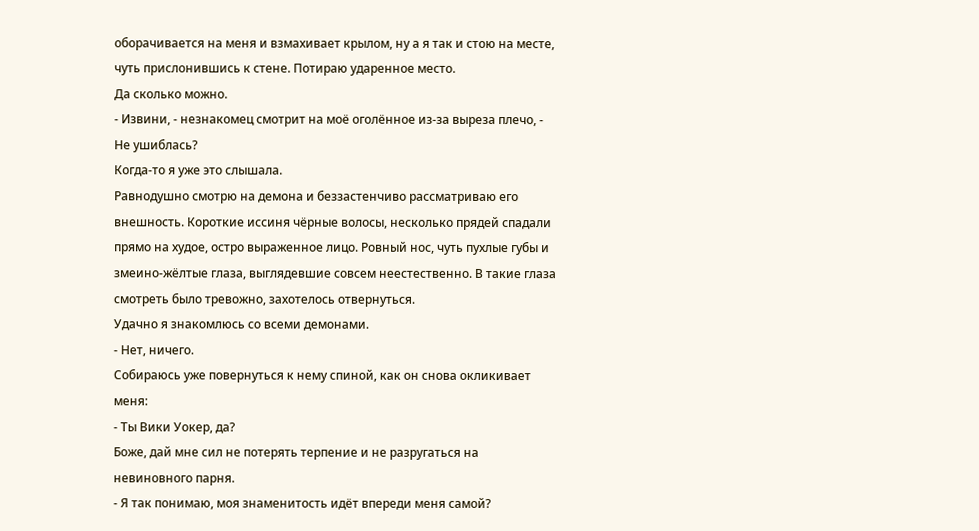оборачивается на меня и взмахивает крылом, ну а я так и стою на месте, чуть прислонившись к стене. Потираю ударенное место.
Да сколько можно.
- Извини, - незнакомец смотрит на моё оголённое из-за выреза плечо, - Не ушиблась?
Когда-то я уже это слышала.
Равнодушно смотрю на демона и беззастенчиво рассматриваю его внешность. Короткие иссиня чёрные волосы, несколько прядей спадали прямо на худое, остро выраженное лицо. Ровный нос, чуть пухлые губы и змеино-жёлтые глаза, выглядевшие совсем неестественно. В такие глаза смотреть было тревожно, захотелось отвернуться.
Удачно я знакомлюсь со всеми демонами.
- Нет, ничего.
Собираюсь уже повернуться к нему спиной, как он снова окликивает меня:
- Ты Вики Уокер, да?
Боже, дай мне сил не потерять терпение и не разругаться на невиновного парня.
- Я так понимаю, моя знаменитость идёт впереди меня самой?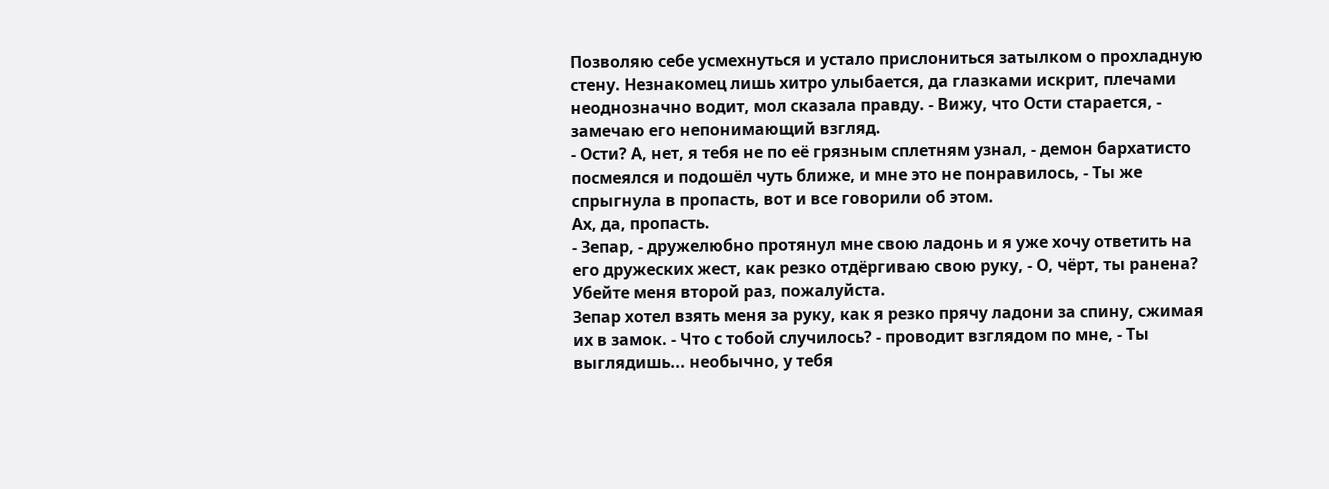Позволяю себе усмехнуться и устало прислониться затылком о прохладную стену. Незнакомец лишь хитро улыбается, да глазками искрит, плечами неоднозначно водит, мол сказала правду. - Вижу, что Ости старается, - замечаю его непонимающий взгляд.
- Ости? А, нет, я тебя не по её грязным сплетням узнал, - демон бархатисто посмеялся и подошёл чуть ближе, и мне это не понравилось, - Ты же спрыгнула в пропасть, вот и все говорили об этом.
Ах, да, пропасть.
- Зепар, - дружелюбно протянул мне свою ладонь и я уже хочу ответить на его дружеских жест, как резко отдёргиваю свою руку, - О, чёрт, ты ранена?
Убейте меня второй раз, пожалуйста.
Зепар хотел взять меня за руку, как я резко прячу ладони за спину, сжимая их в замок. - Что с тобой случилось? - проводит взглядом по мне, - Ты выглядишь... необычно, у тебя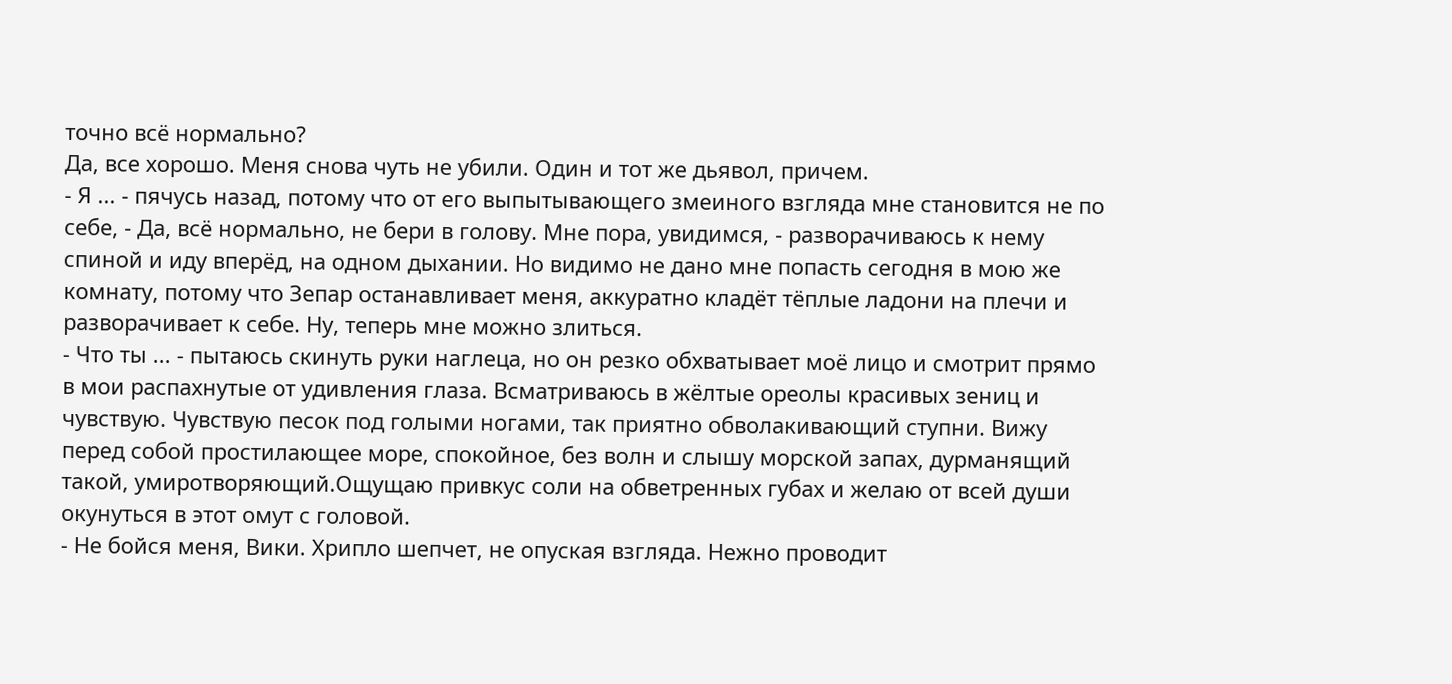точно всё нормально?
Да, все хорошо. Меня снова чуть не убили. Один и тот же дьявол, причем.
- Я ... - пячусь назад, потому что от его выпытывающего змеиного взгляда мне становится не по себе, - Да, всё нормально, не бери в голову. Мне пора, увидимся, - разворачиваюсь к нему спиной и иду вперёд, на одном дыхании. Но видимо не дано мне попасть сегодня в мою же комнату, потому что Зепар останавливает меня, аккуратно кладёт тёплые ладони на плечи и разворачивает к себе. Ну, теперь мне можно злиться.
- Что ты ... - пытаюсь скинуть руки наглеца, но он резко обхватывает моё лицо и смотрит прямо в мои распахнутые от удивления глаза. Всматриваюсь в жёлтые ореолы красивых зениц и чувствую. Чувствую песок под голыми ногами, так приятно обволакивающий ступни. Вижу перед собой простилающее море, спокойное, без волн и слышу морской запах, дурманящий такой, умиротворяющий.Ощущаю привкус соли на обветренных губах и желаю от всей души окунуться в этот омут с головой.
- Не бойся меня, Вики. Хрипло шепчет, не опуская взгляда. Нежно проводит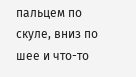пальцем по скуле, вниз по шее и что-то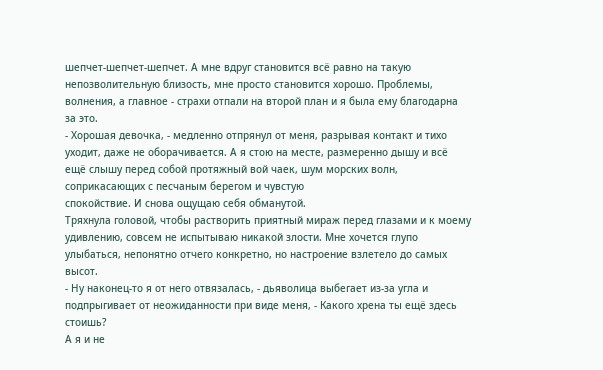шепчет-шепчет-шепчет. А мне вдруг становится всё равно на такую непозволительную близость, мне просто становится хорошо. Проблемы, волнения, а главное - страхи отпали на второй план и я была ему благодарна за это.
- Хорошая девочка, - медленно отпрянул от меня, разрывая контакт и тихо уходит, даже не оборачивается. А я стою на месте, размеренно дышу и всё ещё слышу перед собой протяжный вой чаек, шум морских волн, соприкасающих с песчаным берегом и чувстую
спокойствие. И снова ощущаю себя обманутой.
Тряхнула головой, чтобы растворить приятный мираж перед глазами и к моему удивлению, совсем не испытываю никакой злости. Мне хочется глупо улыбаться, непонятно отчего конкретно, но настроение взлетело до самых высот.
- Ну наконец-то я от него отвязалась, - дьяволица выбегает из-за угла и подпрыгивает от неожиданности при виде меня, - Какого хрена ты ещё здесь стоишь?
А я и не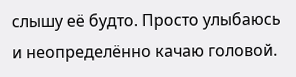слышу её будто. Просто улыбаюсь и неопределённо качаю головой.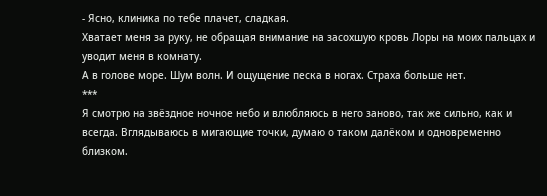- Ясно, клиника по тебе плачет, сладкая.
Хватает меня за руку, не обращая внимание на засохшую кровь Лоры на моих пальцах и уводит меня в комнату.
А в голове море. Шум волн. И ощущение песка в ногах. Страха больше нет.
***
Я смотрю на звёздное ночное небо и влюбляюсь в него заново, так же сильно, как и всегда. Вглядываюсь в мигающие точки, думаю о таком далёком и одновременно близком.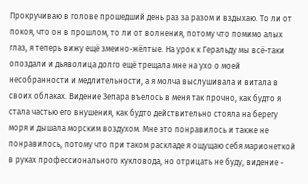Прокручиваю в голове прошедший день раз за разом и вздыхаю. То ли от покоя, что он в прошлом, то ли от волнения, потому что помимо алых глаз, я теперь вижу ещё змеино-жёлтые. На урок к Геральду мы всё-таки опоздали и дьяволица долго ещё трещала мне на ухо о моей несобранности и медлительности, а я молча выслушивала и витала в своих облаках. Видение Зепара въелось в меня так прочно, как будто я стала частью его внушения, как будто действительно стояла на берегу моря и дышала морским воздухом. Мне это понравилось и также не понравилось, потому что при таком раскладе я ощущаю себя марионеткой в руках профессионального кукловода, но отрицать не буду, видение -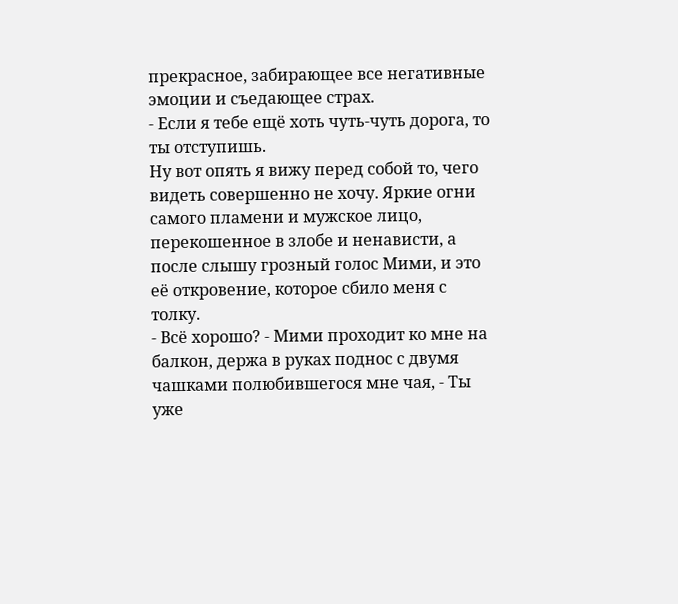прекрасное, забирающее все негативные эмоции и съедающее страх.
- Если я тебе ещё хоть чуть-чуть дорога, то ты отступишь.
Ну вот опять я вижу перед собой то, чего видеть совершенно не хочу. Яркие огни самого пламени и мужское лицо, перекошенное в злобе и ненависти, а после слышу грозный голос Мими, и это её откровение, которое сбило меня с толку.
- Всё хорошо? - Мими проходит ко мне на балкон, держа в руках поднос с двумя чашками полюбившегося мне чая, - Ты уже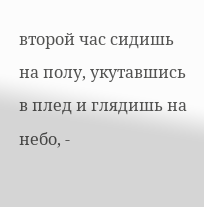второй час сидишь на полу, укутавшись в плед и глядишь на небо, -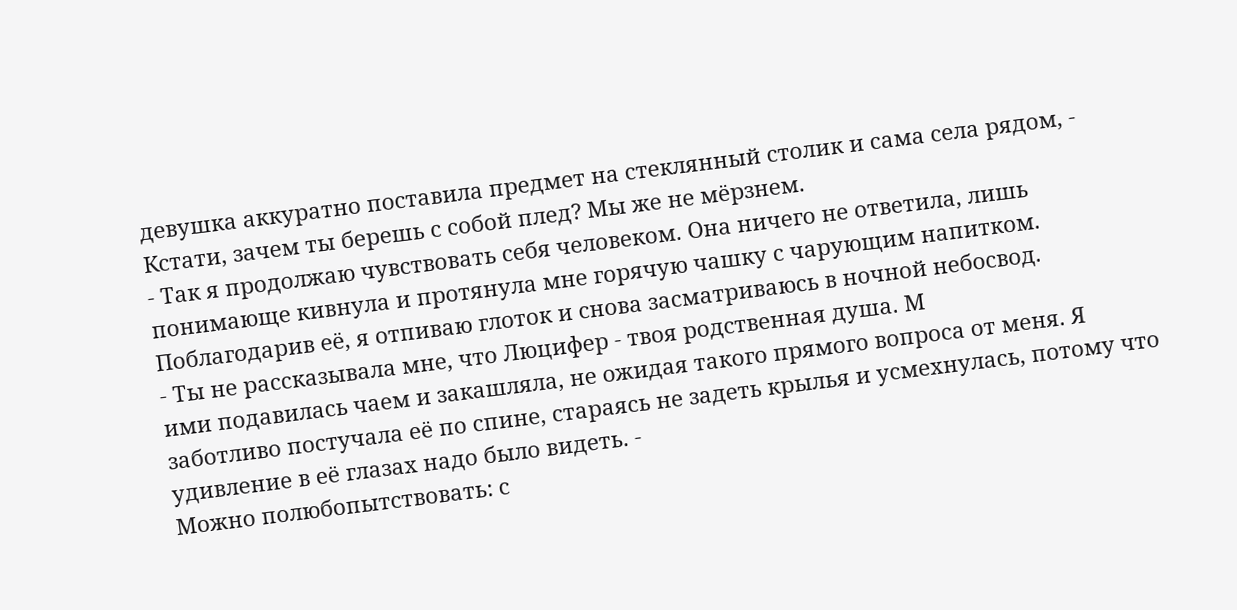девушка аккуратно поставила предмет на стеклянный столик и сама села рядом, - Кстати, зачем ты берешь с собой плед? Мы же не мёрзнем.
- Так я продолжаю чувствовать себя человеком. Она ничего не ответила, лишь понимающе кивнула и протянула мне горячую чашку с чарующим напитком. Поблагодарив её, я отпиваю глоток и снова засматриваюсь в ночной небосвод.
- Ты не рассказывала мне, что Люцифер - твоя родственная душа. М
ими подавилась чаем и закашляла, не ожидая такого прямого вопроса от меня. Я заботливо постучала её по спине, стараясь не задеть крылья и усмехнулась, потому что удивление в её глазах надо было видеть. -
Можно полюбопытствовать: с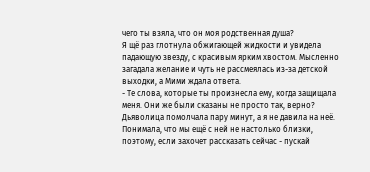чего ты взяла, что он моя родственная душа?
Я щё раз глотнула обжигающей жидкости и увидела падающую звезду, с красивым ярким хвостом. Мысленно загадала желание и чуть не рассмеялась из-за детской выходки, а Мими ждала ответа.
- Те слова, которые ты произнесла ему, когда защищала меня. Они же были сказаны не просто так, верно? Дьяволица помолчала пару минут, а я не давила на неё. Понимала, что мы ещё с ней не настолько близки, поэтому, если захочет рассказать сейчас - пускай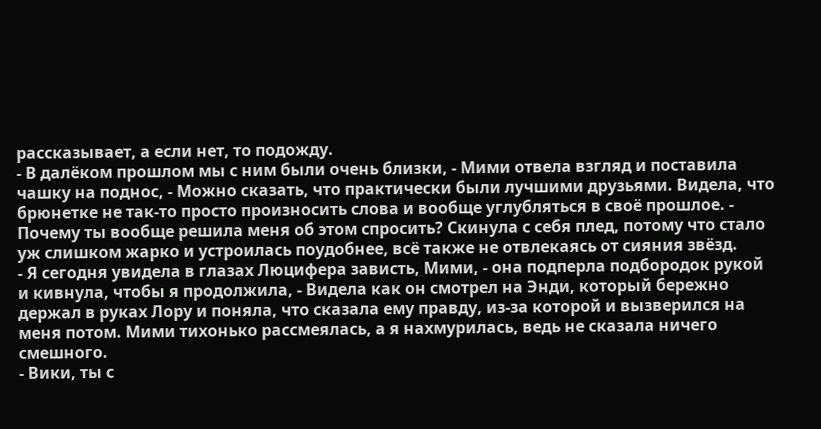рассказывает, а если нет, то подожду.
- В далёком прошлом мы с ним были очень близки, - Мими отвела взгляд и поставила чашку на поднос, - Можно сказать, что практически были лучшими друзьями. Видела, что брюнетке не так-то просто произносить слова и вообще углубляться в своё прошлое. - Почему ты вообще решила меня об этом спросить? Скинула с себя плед, потому что стало уж слишком жарко и устроилась поудобнее, всё также не отвлекаясь от сияния звёзд.
- Я сегодня увидела в глазах Люцифера зависть, Мими, - она подперла подбородок рукой и кивнула, чтобы я продолжила, - Видела как он смотрел на Энди, который бережно держал в руках Лору и поняла, что сказала ему правду, из-за которой и вызверился на меня потом. Мими тихонько рассмеялась, а я нахмурилась, ведь не сказала ничего смешного.
- Вики, ты с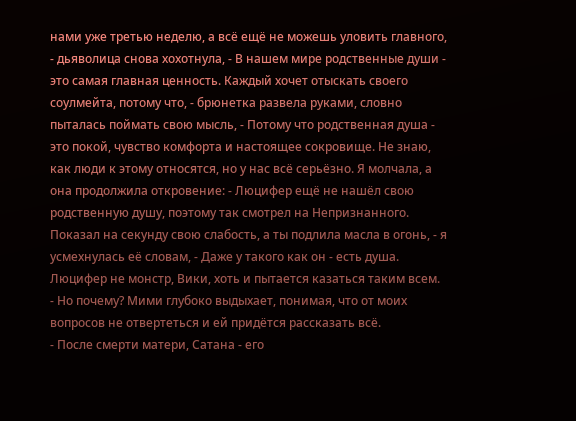нами уже третью неделю, а всё ещё не можешь уловить главного, - дьяволица снова хохотнула, - В нашем мире родственные души - это самая главная ценность. Каждый хочет отыскать своего соулмейта, потому что, - брюнетка развела руками, словно пыталась поймать свою мысль, - Потому что родственная душа - это покой, чувство комфорта и настоящее сокровище. Не знаю, как люди к этому относятся, но у нас всё серьёзно. Я молчала, а она продолжила откровение: - Люцифер ещё не нашёл свою родственную душу, поэтому так смотрел на Непризнанного. Показал на секунду свою слабость, а ты подлила масла в огонь, - я усмехнулась её словам, - Даже у такого как он - есть душа. Люцифер не монстр, Вики, хоть и пытается казаться таким всем.
- Но почему? Мими глубоко выдыхает, понимая, что от моих вопросов не отвертеться и ей придётся рассказать всё.
- После смерти матери, Сатана - его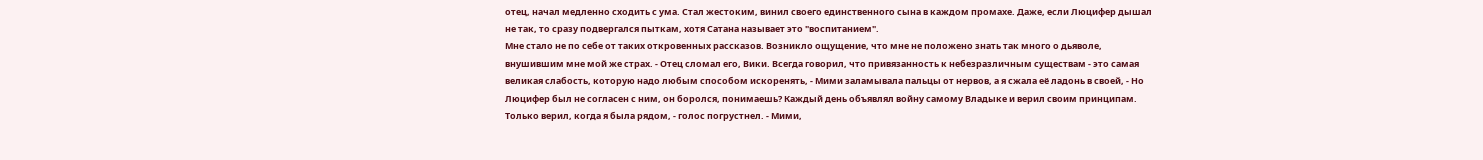отец, начал медленно сходить с ума. Стал жестоким, винил своего единственного сына в каждом промахе. Даже, если Люцифер дышал не так, то сразу подвергался пыткам, хотя Сатана называет это "воспитанием".
Мне стало не по себе от таких откровенных рассказов. Возникло ощущение, что мне не положено знать так много о дьяволе, внушившим мне мой же страх. - Отец сломал его, Вики. Всегда говорил, что привязанность к небезразличным существам - это самая великая слабость, которую надо любым способом искоренять, - Мими заламывала пальцы от нервов, а я сжала её ладонь в своей, - Но Люцифер был не согласен с ним, он боролся, понимаешь? Каждый день объявлял войну самому Владыке и верил своим принципам. Только верил, когда я была рядом, - голос погрустнел. - Мими,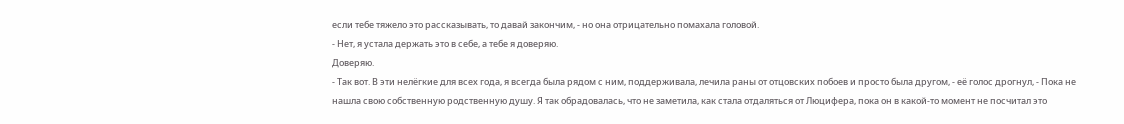если тебе тяжело это рассказывать, то давай закончим, - но она отрицательно помахала головой.
- Нет, я устала держать это в себе, а тебе я доверяю.
Доверяю.
- Так вот. В эти нелёгкие для всех года, я всегда была рядом с ним, поддерживала, лечила раны от отцовских побоев и просто была другом, - её голос дрогнул, - Пока не нашла свою собственную родственную душу. Я так обрадовалась, что не заметила, как стала отдаляться от Люцифера, пока он в какой-то момент не посчитал это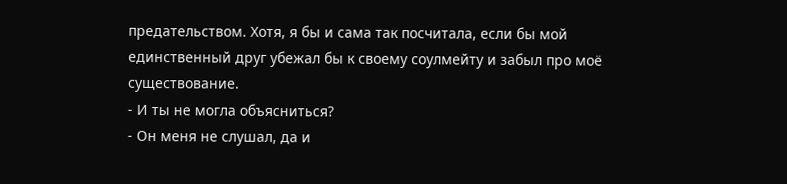предательством. Хотя, я бы и сама так посчитала, если бы мой единственный друг убежал бы к своему соулмейту и забыл про моё существование.
- И ты не могла объясниться?
- Он меня не слушал, да и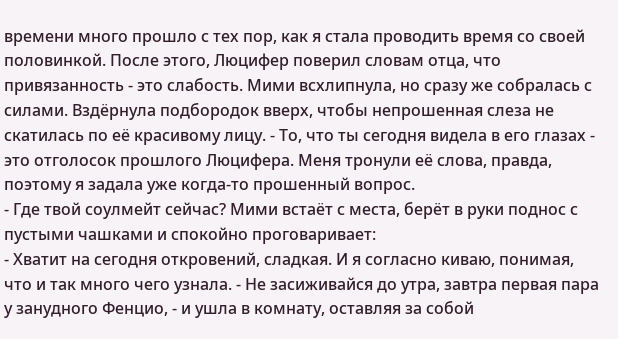времени много прошло с тех пор, как я стала проводить время со своей половинкой. После этого, Люцифер поверил словам отца, что привязанность - это слабость. Мими всхлипнула, но сразу же собралась с силами. Вздёрнула подбородок вверх, чтобы непрошенная слеза не скатилась по её красивому лицу. - То, что ты сегодня видела в его глазах - это отголосок прошлого Люцифера. Меня тронули её слова, правда, поэтому я задала уже когда-то прошенный вопрос.
- Где твой соулмейт сейчас? Мими встаёт с места, берёт в руки поднос с пустыми чашками и спокойно проговаривает:
- Хватит на сегодня откровений, сладкая. И я согласно киваю, понимая, что и так много чего узнала. - Не засиживайся до утра, завтра первая пара у занудного Фенцио, - и ушла в комнату, оставляя за собой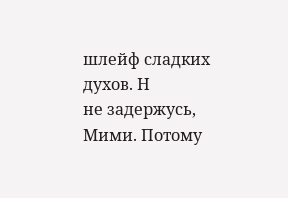шлейф сладких духов. Н
не задержусь, Мими. Потому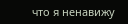что я ненавижу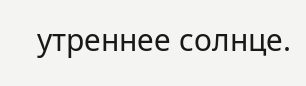утреннее солнце.